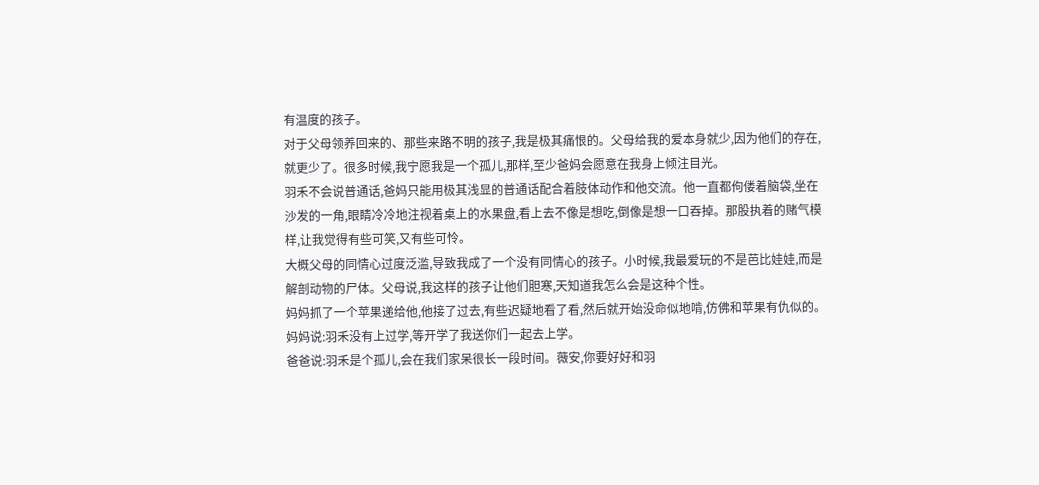有温度的孩子。
对于父母领养回来的、那些来路不明的孩子,我是极其痛恨的。父母给我的爱本身就少,因为他们的存在,就更少了。很多时候,我宁愿我是一个孤儿,那样,至少爸妈会愿意在我身上倾注目光。
羽禾不会说普通话,爸妈只能用极其浅显的普通话配合着肢体动作和他交流。他一直都佝偻着脑袋,坐在沙发的一角,眼睛冷冷地注视着桌上的水果盘,看上去不像是想吃,倒像是想一口吞掉。那股执着的赌气模样,让我觉得有些可笑,又有些可怜。
大概父母的同情心过度泛滥,导致我成了一个没有同情心的孩子。小时候,我最爱玩的不是芭比娃娃,而是解剖动物的尸体。父母说,我这样的孩子让他们胆寒,天知道我怎么会是这种个性。
妈妈抓了一个苹果递给他,他接了过去,有些迟疑地看了看,然后就开始没命似地啃,仿佛和苹果有仇似的。
妈妈说:羽禾没有上过学,等开学了我送你们一起去上学。
爸爸说:羽禾是个孤儿,会在我们家呆很长一段时间。薇安,你要好好和羽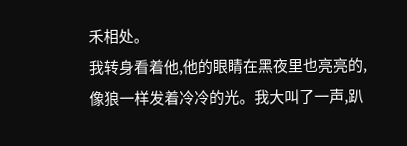禾相处。
我转身看着他,他的眼睛在黑夜里也亮亮的,像狼一样发着冷冷的光。我大叫了一声,趴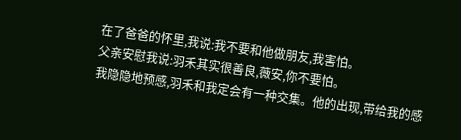在了爸爸的怀里,我说:我不要和他做朋友,我害怕。
父亲安慰我说:羽禾其实很善良,薇安,你不要怕。
我隐隐地预感,羽禾和我定会有一种交集。他的出现,带给我的感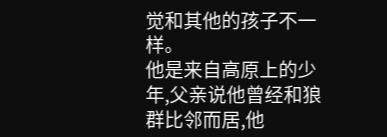觉和其他的孩子不一样。
他是来自高原上的少年,父亲说他曾经和狼群比邻而居,他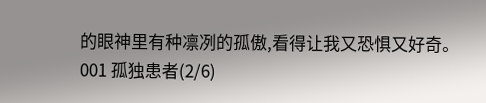的眼神里有种凛冽的孤傲,看得让我又恐惧又好奇。
001 孤独患者(2/6)